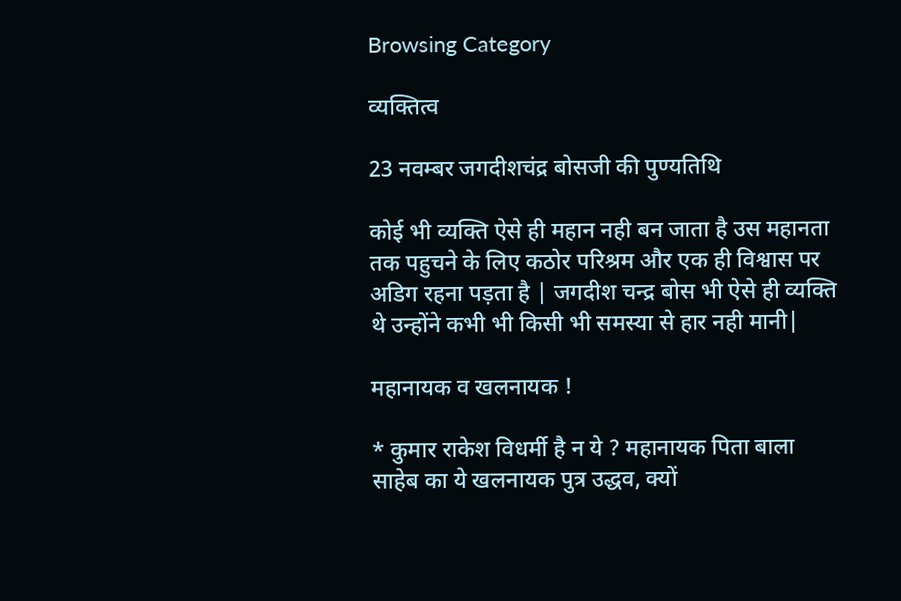Browsing Category

व्यक्तित्व

23 नवम्बर जगदीशचंद्र बोसजी की पुण्यतिथि

कोई भी व्यक्ति ऐसे ही महान नही बन जाता है उस महानता तक पहुचने के लिए कठोर परिश्रम और एक ही विश्वास पर अडिग रहना पड़ता है | जगदीश चन्द्र बोस भी ऐसे ही व्यक्ति थे उन्होंने कभी भी किसी भी समस्या से हार नही मानी|

महानायक व खलनायक !

* कुमार राकेश विधर्मी है न ये ? महानायक पिता बाला साहेब का ये खलनायक पुत्र उद्धव, क्यों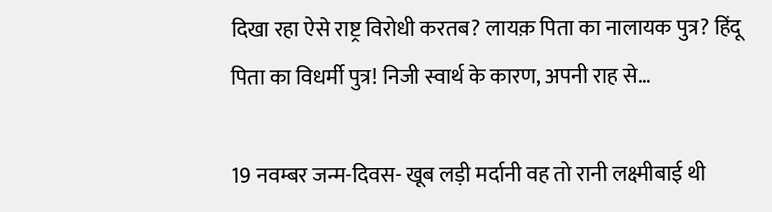दिखा रहा ऐसे राष्ट्र विरोधी करतब? लायक़ पिता का नालायक पुत्र? हिंदू पिता का विधर्मी पुत्र! निजी स्वार्थ के कारण, अपनी राह से…

19 नवम्बर जन्म-दिवस- खूब लड़ी मर्दानी वह तो रानी लक्ष्मीबाई थी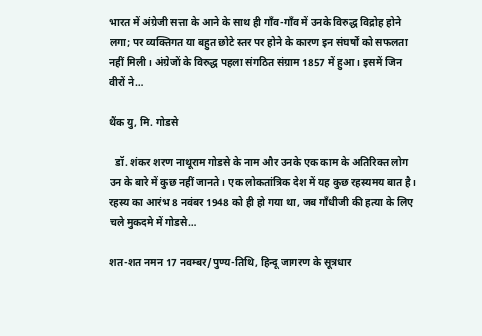भारत में अंग्रेजी सत्ता के आने के साथ ही गाँव-गाँव में उनके विरुद्ध विद्रोह होने लगा; पर व्यक्तिगत या बहुत छोटे स्तर पर होने के कारण इन संघर्षों को सफलता नहीं मिली। अंग्रेजों के विरुद्ध पहला संगठित संग्राम 1857 में हुआ। इसमें जिन वीरों ने…

थैंक यु, मि. गोडसे

  डॉ. शंकर शरण नाथूराम गोडसे के नाम और उनके एक काम के अतिरिक्त लोग उन के बारे में कुछ नहीं जानते। एक लोकतांत्रिक देश में यह कुछ रहस्यमय बात है। रहस्य का आरंभ 8 नवंबर 1948 को ही हो गया था, जब गाँधीजी की हत्या के लिए चले मुकदमे में गोडसे…

शत-शत नमन 17 नवम्बर/पुण्य-तिथि, हिन्दू जागरण के सूत्रधार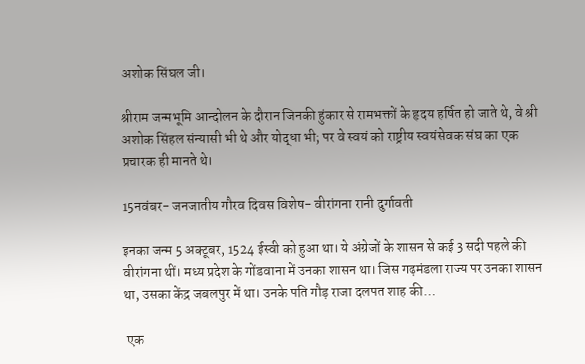अशोक सिंघल जी।

श्रीराम जन्मभूमि आन्दोलन के दौरान जिनकी हुंकार से रामभक्तों के हृदय हर्षित हो जाते थे, वे श्री अशोक सिंहल संन्यासी भी थे और योद्धा भी; पर वे स्वयं को राष्ट्रीय स्वयंसेवक संघ का एक प्रचारक ही मानते थे।

15नवंबर- जनजातीय गौरव दिवस विशेष- वीरांगना रानी दुर्गावती

इनका जन्म 5 अक्टूबर, 1524 ईस्वी को हुआ था। ये अंग्रेजों के शासन से कई 3 सदी पहले की वीरांगना थीं। मध्य प्रदेश के गोंडवाना में उनका शासन था। जिस गढ़मंडला राज्य पर उनका शासन था, उसका केंद्र जबलपुर में था। उनके पति गौड़ राजा दलपत शाह की…

 एक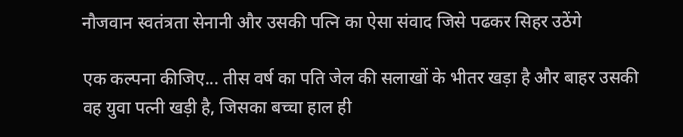नौजवान स्वतंत्रता सेनानी और उसकी पत्नि का ऐसा संवाद जिसे पढकर सिहर उठेंगे

एक कल्पना कीजिए... तीस वर्ष का पति जेल की सलाखों के भीतर खड़ा है और बाहर उसकी वह युवा पत्नी खड़ी है, जिसका बच्चा हाल ही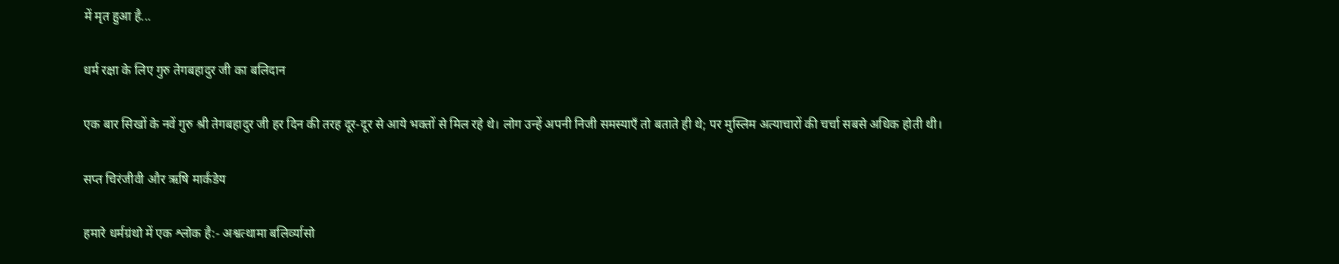में मृत हुआ है...

धर्म रक्षा के लिए गुरु तेगबहादुर जी का बलिदान

एक बार सिखों के नवें गुरु श्री तेगबहादुर जी हर दिन की तरह दूर-दूर से आये भक्तों से मिल रहे थे। लोग उन्हें अपनी निजी समस्याएँ तो बताते ही थे; पर मुस्लिम अत्याचारों की चर्चा सबसे अधिक होती थी।

सप्त चिरंजीवी और ऋषि मार्कंडेय

हमारे धर्मग्रंथो में एक श्लोक है:- अश्वत्थामा बलिर्व्यासो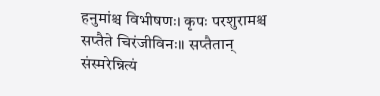हनुमांश्च विभीषणः। कृपः परशुरामश्च सप्तैते चिरंजीविनः॥ सप्तैतान् संस्मरेन्नित्यं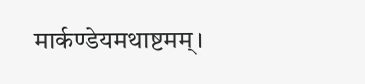मार्कण्डेयमथाष्टमम्।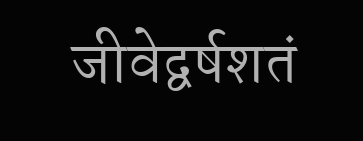जीवेद्वर्षशतं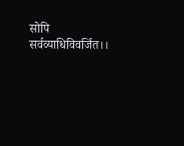सोपि सर्वव्याधिविवर्जित।।